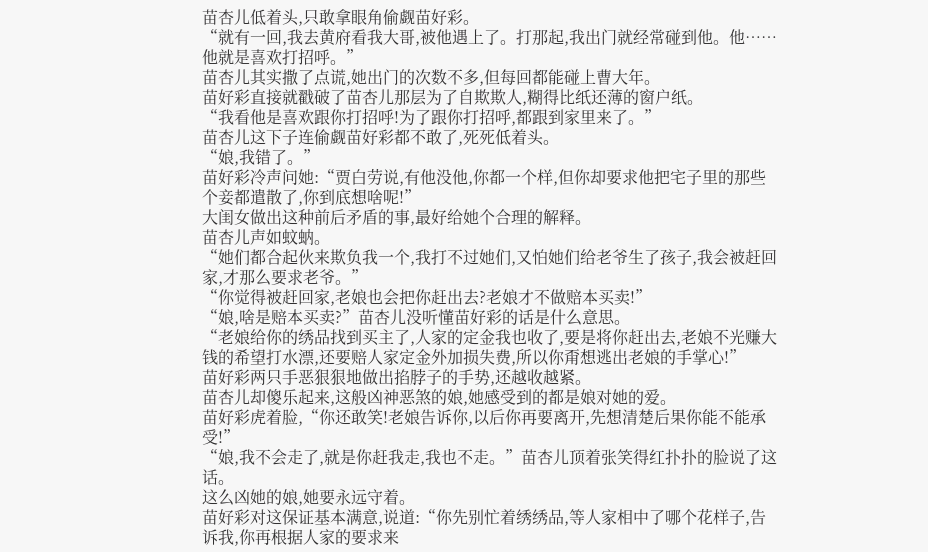苗杏儿低着头,只敢拿眼角偷觑苗好彩。
“就有一回,我去黄府看我大哥,被他遇上了。打那起,我出门就经常碰到他。他……他就是喜欢打招呼。”
苗杏儿其实撒了点谎,她出门的次数不多,但每回都能碰上曹大年。
苗好彩直接就戳破了苗杏儿那层为了自欺欺人,糊得比纸还薄的窗户纸。
“我看他是喜欢跟你打招呼!为了跟你打招呼,都跟到家里来了。”
苗杏儿这下子连偷觑苗好彩都不敢了,死死低着头。
“娘,我错了。”
苗好彩冷声问她:“贾白劳说,有他没他,你都一个样,但你却要求他把宅子里的那些个妾都遣散了,你到底想啥呢!”
大闺女做出这种前后矛盾的事,最好给她个合理的解释。
苗杏儿声如蚊蚋。
“她们都合起伙来欺负我一个,我打不过她们,又怕她们给老爷生了孩子,我会被赶回家,才那么要求老爷。”
“你觉得被赶回家,老娘也会把你赶出去?老娘才不做赔本买卖!”
“娘,啥是赔本买卖?”苗杏儿没听懂苗好彩的话是什么意思。
“老娘给你的绣品找到买主了,人家的定金我也收了,要是将你赶出去,老娘不光赚大钱的希望打水漂,还要赔人家定金外加损失费,所以你甭想逃出老娘的手掌心!”
苗好彩两只手恶狠狠地做出掐脖子的手势,还越收越紧。
苗杏儿却傻乐起来,这般凶神恶煞的娘,她感受到的都是娘对她的爱。
苗好彩虎着脸,“你还敢笑!老娘告诉你,以后你再要离开,先想清楚后果你能不能承受!”
“娘,我不会走了,就是你赶我走,我也不走。”苗杏儿顶着张笑得红扑扑的脸说了这话。
这么凶她的娘,她要永远守着。
苗好彩对这保证基本满意,说道:“你先别忙着绣绣品,等人家相中了哪个花样子,告诉我,你再根据人家的要求来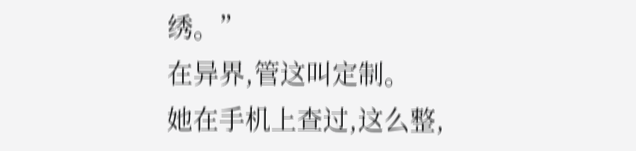绣。”
在异界,管这叫定制。
她在手机上查过,这么整,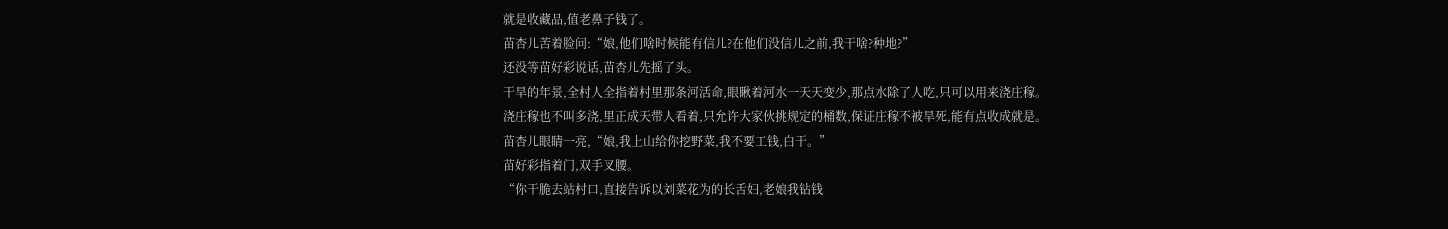就是收藏品,值老鼻子钱了。
苗杏儿苦着脸问:“娘,他们啥时候能有信儿?在他们没信儿之前,我干啥?种地?”
还没等苗好彩说话,苗杏儿先摇了头。
干旱的年景,全村人全指着村里那条河活命,眼瞅着河水一天天变少,那点水除了人吃,只可以用来浇庄稼。
浇庄稼也不叫多浇,里正成天带人看着,只允许大家伙挑规定的桶数,保证庄稼不被旱死,能有点收成就是。
苗杏儿眼睛一亮,“娘,我上山给你挖野菜,我不要工钱,白干。”
苗好彩指着门,双手叉腰。
“你干脆去站村口,直接告诉以刘菜花为的长舌妇,老娘我钻钱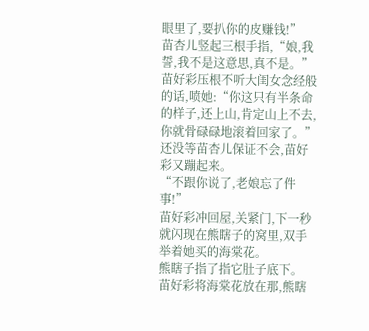眼里了,要扒你的皮赚钱!”
苗杏儿竖起三根手指,“娘,我誓,我不是这意思,真不是。”
苗好彩压根不听大闺女念经般的话,喷她:“你这只有半条命的样子,还上山,肯定山上不去,你就骨碌碌地滚着回家了。”
还没等苗杏儿保证不会,苗好彩又蹦起来。
“不跟你说了,老娘忘了件事!”
苗好彩冲回屋,关紧门,下一秒就闪现在熊瞎子的窝里,双手举着她买的海棠花。
熊瞎子指了指它肚子底下。
苗好彩将海棠花放在那,熊瞎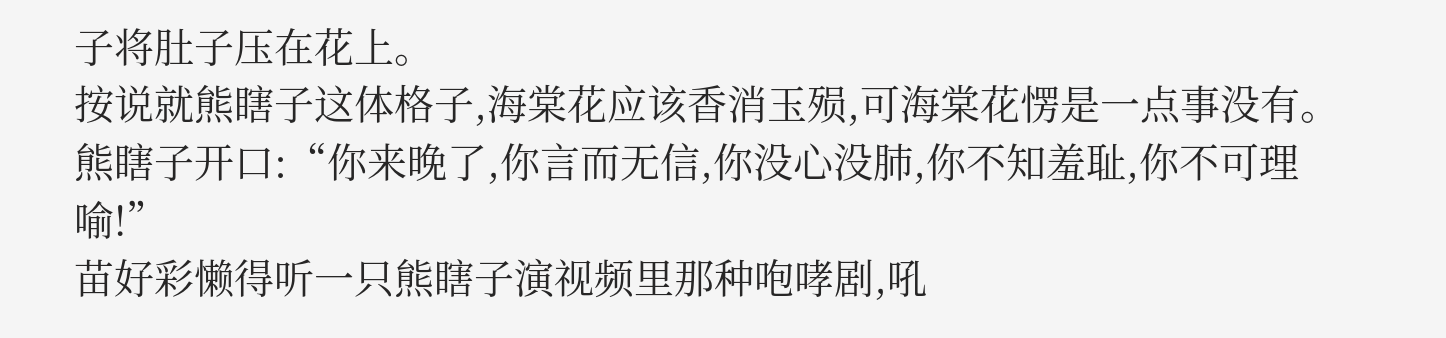子将肚子压在花上。
按说就熊瞎子这体格子,海棠花应该香消玉殒,可海棠花愣是一点事没有。
熊瞎子开口:“你来晚了,你言而无信,你没心没肺,你不知羞耻,你不可理喻!”
苗好彩懒得听一只熊瞎子演视频里那种咆哮剧,吼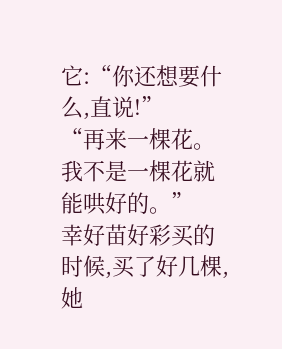它:“你还想要什么,直说!”
“再来一棵花。我不是一棵花就能哄好的。”
幸好苗好彩买的时候,买了好几棵,她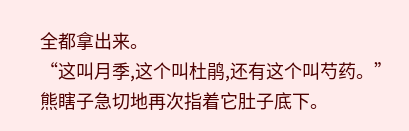全都拿出来。
“这叫月季,这个叫杜鹃,还有这个叫芍药。”
熊瞎子急切地再次指着它肚子底下。